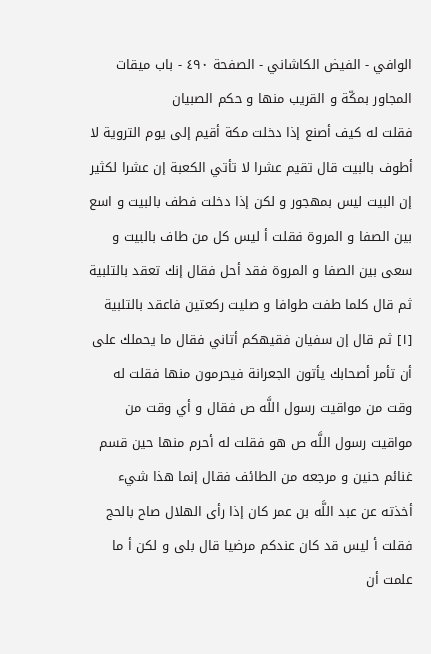الوافي - الفيض الكاشاني - الصفحة ٤٩٠ - باب ميقات المجاور بمكّة و القريب منها و حكم الصبيان
فقلت له كيف أصنع إذا دخلت مكة أقيم إلى يوم التروية لا أطوف بالبيت قال تقيم عشرا لا تأتي الكعبة إن عشرا لكثير إن البيت ليس بمهجور و لكن إذا دخلت فطف بالبيت و اسع بين الصفا و المروة فقلت أ ليس كل من طاف بالبيت و سعى بين الصفا و المروة فقد أحل فقال إنك تعقد بالتلبية ثم قال كلما طفت طوافا و صليت ركعتين فاعقد بالتلبية [١] ثم قال إن سفيان فقيهكم أتاني فقال ما يحملك على أن تأمر أصحابك يأتون الجعرانة فيحرمون منها فقلت له وقت من مواقيت رسول اللَّه ص فقال و أي وقت من مواقيت رسول اللَّه ص هو فقلت له أحرم منها حين قسم غنائم حنين و مرجعه من الطائف فقال إنما هذا شيء أخذته عن عبد اللَّه بن عمر كان إذا رأى الهلال صاح بالحج فقلت أ ليس قد كان عندكم مرضيا قال بلى و لكن أ ما علمت أن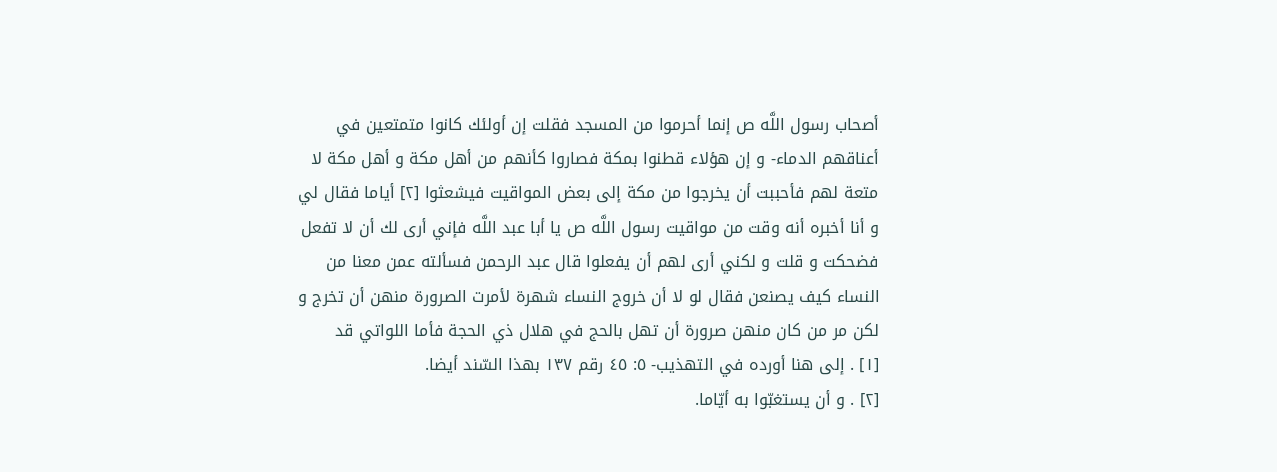أصحاب رسول اللَّه ص إنما أحرموا من المسجد فقلت إن أولئك كانوا متمتعين في أعناقهم الدماء- و إن هؤلاء قطنوا بمكة فصاروا كأنهم من أهل مكة و أهل مكة لا متعة لهم فأحببت أن يخرجوا من مكة إلى بعض المواقيت فيشعثوا [٢] أياما فقال لي و أنا أخبره أنه وقت من مواقيت رسول اللَّه ص يا أبا عبد اللَّه فإني أرى لك أن لا تفعل فضحكت و قلت و لكني أرى لهم أن يفعلوا قال عبد الرحمن فسألته عمن معنا من النساء كيف يصنعن فقال لو لا أن خروج النساء شهرة لأمرت الصرورة منهن أن تخرج و لكن مر من كان منهن صرورة أن تهل بالحج في هلال ذي الحجة فأما اللواتي قد
[١] . إلى هنا أورده في التهذيب- ٥: ٤٥ رقم ١٣٧ بهذا السّند أيضا.
[٢] . و أن يستغبّوا به أيّاما.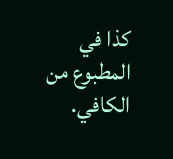كذا في المطبوع من الكافي.